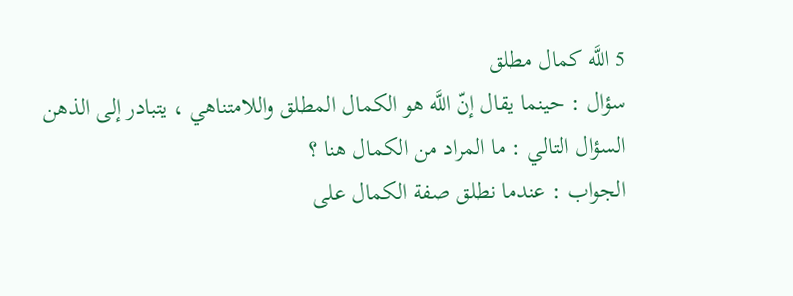5 اللَّه كمال مطلق
سؤال : حينما يقال إنّ اللَّه هو الكمال المطلق واللامتناهي ، يتبادر إلى الذهن السؤال التالي : ما المراد من الكمال هنا ؟
الجواب : عندما نطلق صفة الكمال على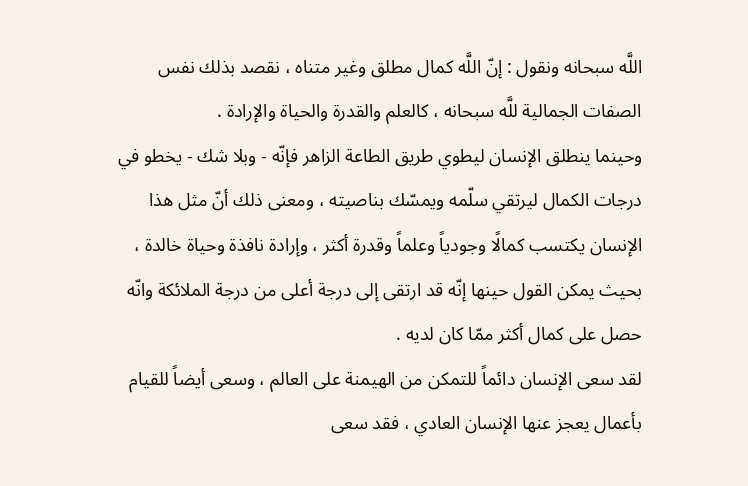اللَّه سبحانه ونقول : إنّ اللَّه كمال مطلق وغير متناه ، نقصد بذلك نفس الصفات الجمالية للَّه سبحانه ، كالعلم والقدرة والحياة والإرادة .
وحينما ينطلق الإنسان ليطوي طريق الطاعة الزاهر فإنّه - وبلا شك - يخطو في درجات الكمال ليرتقي سلّمه ويمسّك بناصيته ، ومعنى ذلك أنّ مثل هذا الإنسان يكتسب كمالًا وجودياً وعلماً وقدرة أكثر ، وإرادة نافذة وحياة خالدة ، بحيث يمكن القول حينها إنّه قد ارتقى إلى درجة أعلى من درجة الملائكة وانّه حصل على كمال أكثر ممّا كان لديه .
لقد سعى الإنسان دائماً للتمكن من الهيمنة على العالم ، وسعى أيضاً للقيام بأعمال يعجز عنها الإنسان العادي ، فقد سعى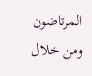المرتاضون ومن خلال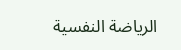الرياضة النفسية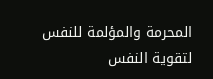المحرمة والمؤلمة للنفس لتقوية النفس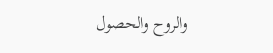والروح والحصول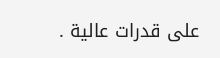على قدرات عالية .